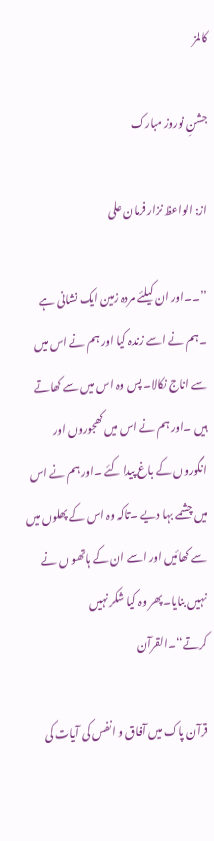کالمز

جشنِ نوروز مبارک

از: الواعظ نزار فرمان علی

’’۔۔اور ان کیلئے مردہ زمین ایک نشانی ہے ۔ہم نے اسے زندہ کیا اور ہم نے اس میں سے اناج نکالا۔ پس وہ اس میں سے کھاتے ہیں ۔اور ہم نے اس میں کھجوروں اور انگوروں کے باغ پیدا کئے ۔اور ہم نے اس میں چشمے بہا دیے ۔تاکہ وہ اس کے پھلوں میں سے کھائیں اور اسے ان کے ہاتھو ں نے نہیں بنایا۔پھر وہ کیا شکر نہیں کرتے‘‘۔القرآن

قرآن پاک میں آفاق و انفس کی آیات کی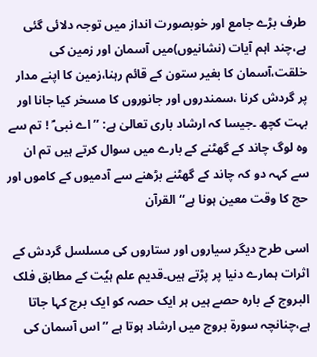طرف بڑے جامع اور خوبصورت انداز میں توجہ دلائی گئی ہے،چند اہم آیات (نشانیوں)میں آسمان اور زمین کی خلقت،آسمان کا بغیر ستون کے قائم رہنا،زمین کا اپنے مدار پر گردش کرنا ،سمندروں اور جانوروں کا مسخر کیا جانا اور بہت کچھ ۔جیسا کہ ارشاد باری تعالیٰ ہے: ’’اے نبی ؐ ! تم سے وہ لوگ چاند کے گھٹنے کے بارے میں سوال کرتے ہیں تم ان سے کہہ دو کہ چاند کے گھٹنے بڑھنے سے آدمیوں کے کاموں اور حج کا وقت معین ہونا ہے‘‘ القرآن

اسی طرح دیگر سیاروں اور ستاروں کی مسلسل گردش کے اثرات ہمارے دنیا پر پڑتے ہیں۔قدیم علم ہیٗت کے مطابق فلک البروج کے بارہ حصے ہیں ہر ایک حصہ کو ایک برج کہا جاتا ہے،چنانچہ سورۃ بروج میں ارشاد ہوتا ہے ’’اس آسمان کی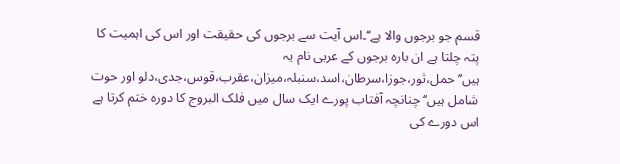قسم جو برجوں والا ہے‘‘۔اس آیت سے برجوں کی حقیقت اور اس کی اہمیت کا پتہ چلتا ہے ان بارہ برجوں کے عربی نام یہ ہیں’’حمل،ثور،جوزا،سرطان،اسد،سنبلہ،میزان،عقرب،قوس،جدی،دلو اور حوت شامل ہیں‘‘چنانچہ آفتاب پورے ایک سال میں فلک البروج کا دورہ ختم کرتا ہے اس دورے کی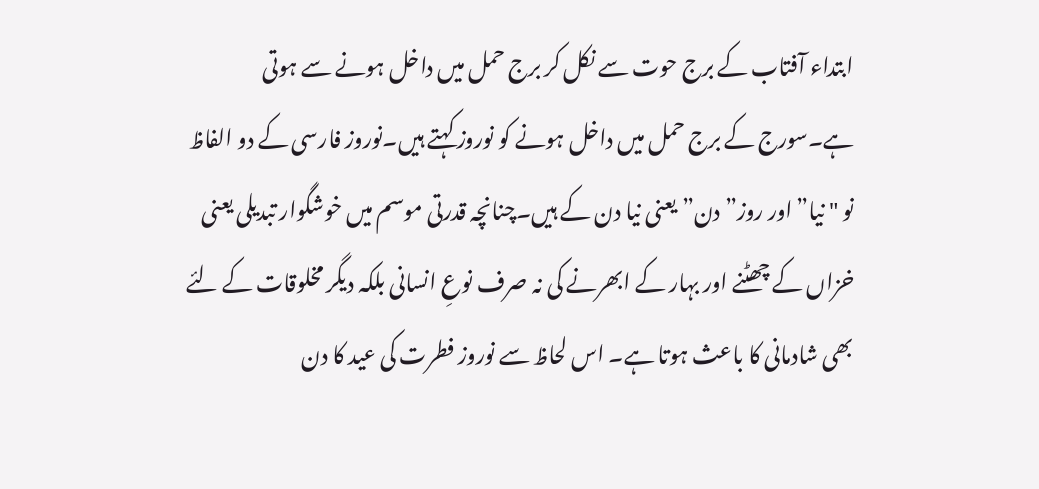ابتداء آفتاب کے برج حوت سے نکل کر برج حمل میں داخل ہونے سے ہوتی ہے۔سورج کے برج حمل میں داخل ہونے کو نوروز کہتے ہیں۔نوروز فارسی کے دو الفاظ نو "نیا” اور روز” دن” یعنی نیا دن کے ہیں۔چنانچہ قدرتی موسم میں خوشگوار تبدیلی یعنی خزاں کے چھٹنے اور بہار کے ابھرنے کی نہ صرف نوعِ انسانی بلکہ دیگر مخلوقات کے لئے بھی شادمانی کا باعث ہوتا ہے۔ اس لحاظ سے نوروز فطرت کی عید کا دن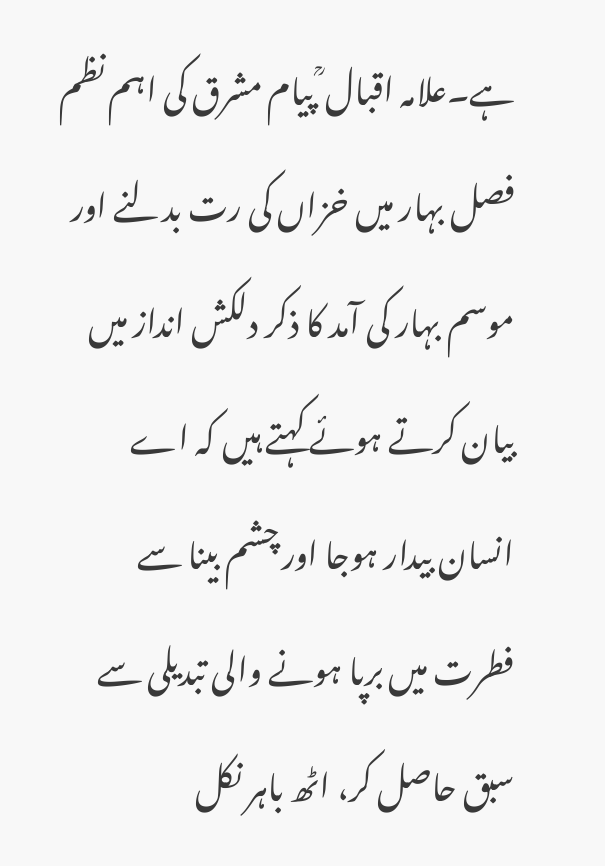ہے۔علامہ اقبال ؒ پیام مشرق کی اہم نظم فصل بہار میں خزاں کی رت بدلنے اور موسم بہار کی آمد کا ذکر دلکش انداز میں بیان کرتے ہوئے کہتے ہیں کہ اے انسان بیدار ہوجا اور چشم بینا سے فطرت میں برپا ہونے والی تبدیلی سے سبق حاصل کر، اٹھ باہر نکل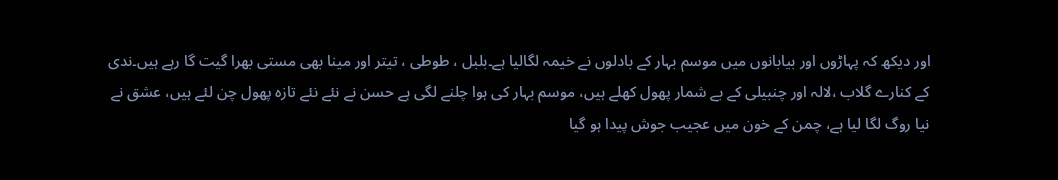اور دیکھ کہ پہاڑوں اور بیابانوں میں موسم بہار کے بادلوں نے خیمہ لگالیا ہے۔بلبل ، طوطی ، تیتر اور مینا بھی مستی بھرا گیت گا رہے ہیں۔ندی کے کنارے گلاب ،لالہ اور چنبیلی کے بے شمار پھول کھلے ہیں، موسم بہار کی ہوا چلنے لگی ہے حسن نے نئے نئے تازہ پھول چن لئے ہیں، عشق نے نیا روگ لگا لیا ہے، چمن کے خون میں عجیب جوش پیدا ہو گیا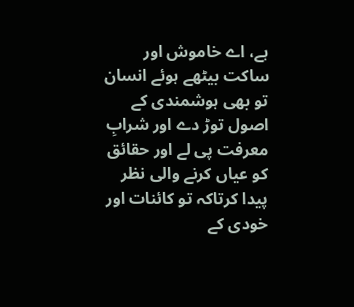ہے، اے خاموش اور ساکت بیٹھے ہوئے انسان تو بھی ہوشمندی کے اصول توڑ دے اور شرابِ معرفت پی لے اور حقائق کو عیاں کرنے والی نظر پیدا کرتاکہ تو کائنات اور خودی کے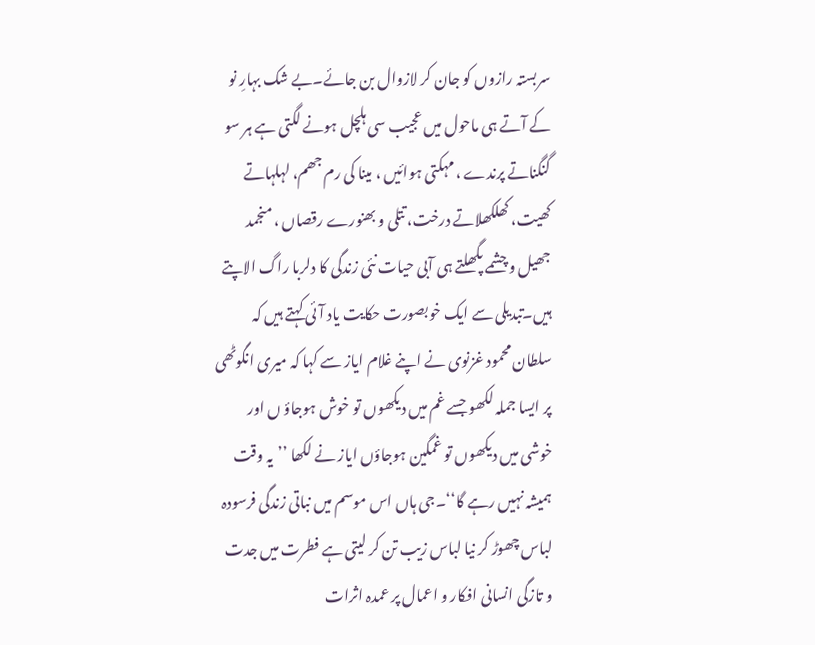سربستہ رازوں کو جان کر لازوال بن جائے۔بے شک بہارِ نو کے آتے ہی ماحول میں عجیب سی ہلچل ہونے لگتی ہے ہر سو گنگناتے پرندے ، مہکتی ہوائیں ، مینا کی رم جھم، لہلہاتے کھیت، کھلکھلاتے درخت، تتلی و بھنورے رقصاں ، منجمد جھیل و چشمے پگھلتے ہی آبی حیات نئی زندگی کا دلربا راگ الاپتے ہیں۔تبدیلی سے ایک خوبصورت حکایت یاد آئی کہتے ہیں کہ سلطان محمود غزنوی نے اپنے غلام ایاز سے کہا کہ میری انگوٹھی پر ایسا جملہ لکھو جسے غم میں دیکھوں تو خوش ہوجاؤ ں اور خوشی میں دیکھوں تو غمگین ہوجاؤں ایاز نے لکھا ’’یہ وقت ہمیشہ نہیں رہے گا‘‘۔جی ہاں اس موسم میں نباتی زندگی فرسودہ لباس چھوڑ کر نیا لباس زیب تن کر لیتی ہے فطرت میں جدت و تازگی انسانی افکار و اعمال پر عمدہ اثرات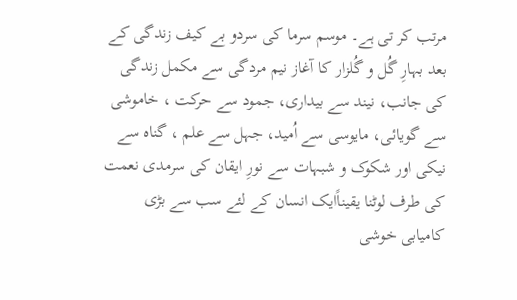مرتب کر تی ہے۔ موسم سرما کی سردو بے کیف زندگی کے بعد بہارِ گُل و گُلزار کا آغاز نیم مردگی سے مکمل زندگی کی جانب، نیند سے بیداری، جمود سے حرکت ، خاموشی سے گویائی، مایوسی سے اُمید، جہل سے علم ، گناہ سے نیکی اور شکوک و شبہات سے نورِ ایقان کی سرمدی نعمت کی طرف لوٹنا یقیناًایک انسان کے لئے سب سے بڑی کامیابی خوشی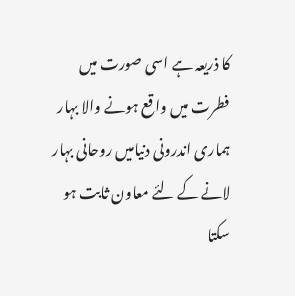کا ذریعہ ہے اسی صورت میں فطرت میں واقع ہونے والا بہار ہماری اندرونی دنیامیں روحانی بہار لانے کے لئے معاون ثابت ہو سکتا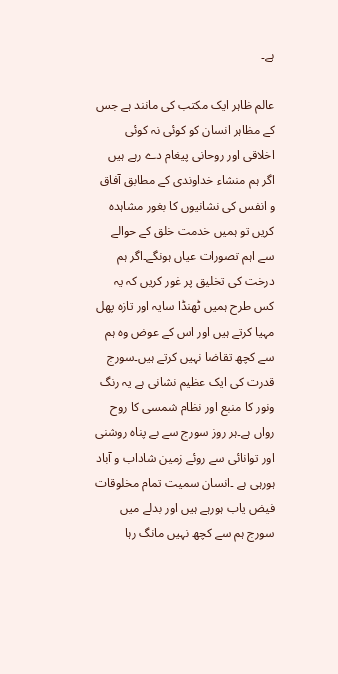ہے۔

عالم ظاہر ایک مکتب کی مانند ہے جس کے مظاہر انسان کو کوئی نہ کوئی اخلاقی اور روحانی پیغام دے رہے ہیں اگر ہم منشاء خداوندی کے مطابق آفاق و انفس کی نشانیوں کا بغور مشاہدہ کریں تو ہمیں خدمت خلق کے حوالے سے اہم تصورات عیاں ہونگے۔اگر ہم درخت کی تخلیق پر غور کریں کہ یہ کس طرح ہمیں ٹھنڈا سایہ اور تازہ پھل مہیا کرتے ہیں اور اس کے عوض وہ ہم سے کچھ تقاضا نہیں کرتے ہیں۔سورج قدرت کی ایک عظیم نشانی ہے یہ رنگ ونور کا منبع اور نظام شمسی کا روح رواں ہے۔ہر روز سورج سے بے پناہ روشنی اور توانائی سے روئے زمین شاداب و آباد ہورہی ہے ۔انسان سمیت تمام مخلوقات فیض یاب ہورہے ہیں اور بدلے میں سورج ہم سے کچھ نہیں مانگ رہا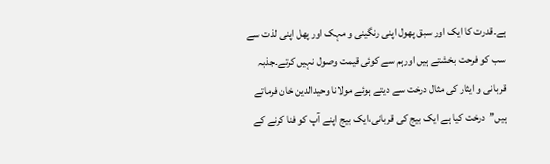ہے۔قدرت کا ایک اور سبق پھول اپنی رنگینی و مہک اور پھل اپنی لذت سے سب کو فرحت بخشتے ہیں اورہم سے کوئی قیمت وصول نہیں کرتے۔جذبہ قربانی و ایثار کی مثال درخت سے دیتے ہوئے مولانا وحیدالدین خان فرماتے ہیں’’درخت کیا ہے ایک بیج کی قربانی،ایک بیج اپنے آپ کو فنا کرنے کے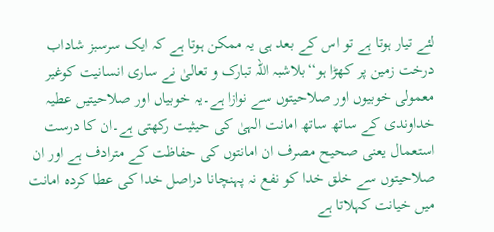لئے تیار ہوتا ہے تو اس کے بعد ہی یہ ممکن ہوتا ہے کہ ایک سرسبز شاداب درخت زمین پر کھڑا ہو‘‘بلاشبہ اللہ تبارک و تعالیٰ نے ساری انسانیت کوغیر معمولی خوبیوں اور صلاحیتوں سے نوازا ہے۔یہ خوبیاں اور صلاحیتیں عطیہ خداوندی کے ساتھ ساتھ امانت الہیٰ کی حیثیت رکھتی ہے۔ان کا درست استعمال یعنی صحیح مصرف ان امانتوں کی حفاظت کے مترادف ہے اور ان صلاحیتوں سے خلق خدا کو نفع نہ پہنچانا دراصل خدا کی عطا کردہ امانت میں خیانت کہلاتا ہے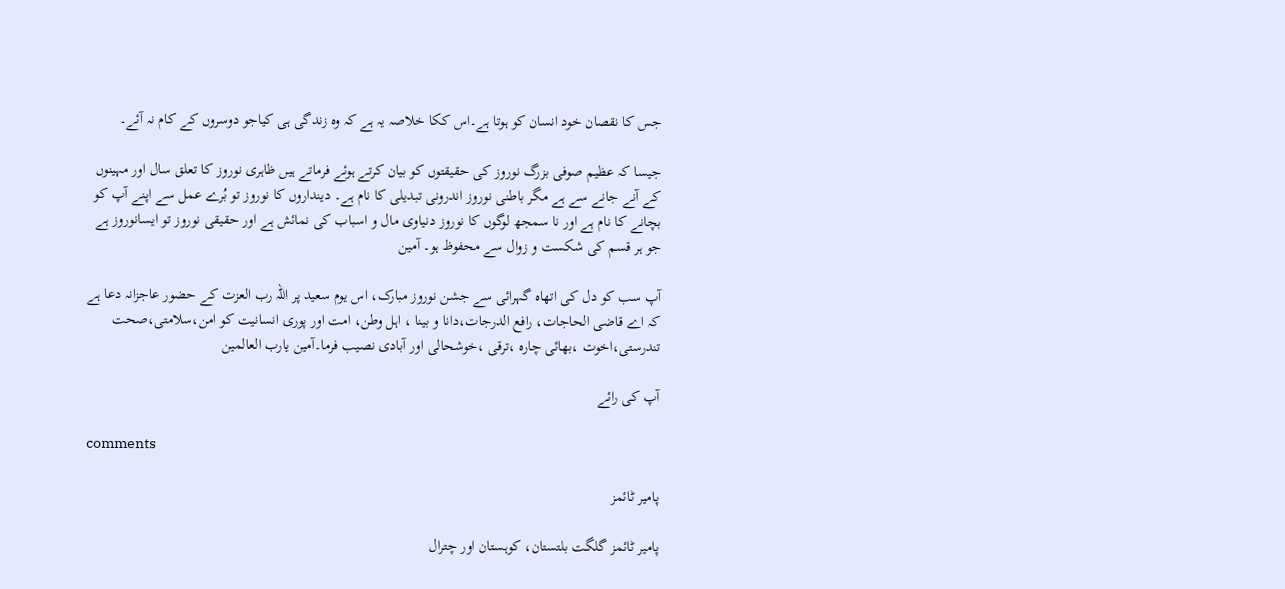جس کا نقصان خود انسان کو ہوتا ہے۔اس ککا خلاصہ یہ ہے کہ وہ زندگی ہی کیاجو دوسروں کے کام نہ آئے۔

جیسا کہ عظیم صوفی بزرگ نوروز کی حقیقتوں کو بیان کرتے ہوئے فرماتے ہیں ظاہری نوروز کا تعلق سال اور مہینوں کے آنے جانے سے ہے مگر باطنی نوروز اندرونی تبدیلی کا نام ہے۔ دینداروں کا نوروز تو بُرے عمل سے اپنے آپ کو بچانے کا نام ہے اور نا سمجھ لوگوں کا نوروز دنیاوی مال و اسباب کی نمائش ہے اور حقیقی نوروز تو ایسانوروز ہے جو ہر قسم کی شکست و زوال سے محفوظ ہو۔ آمین

آپ سب کو دل کی اتھاہ گہرائی سے جشن نوروز مبارک، اس یوم سعید پر اللہ رب العزت کے حضور عاجزانہ دعا ہے کہ اے قاضی الحاجات، رافع الدرجات،دانا و بینا ، اہل وطن، امت اور پوری انسانیت کو امن،سلامتی،صحت تندرستی،اخوت ،بھائی چارہ ،ترقی ،خوشحالی اور آبادی نصیب فرما۔آمین یارب العالمین

آپ کی رائے

comments

پامیر ٹائمز

پامیر ٹائمز گلگت بلتستان، کوہستان اور چترال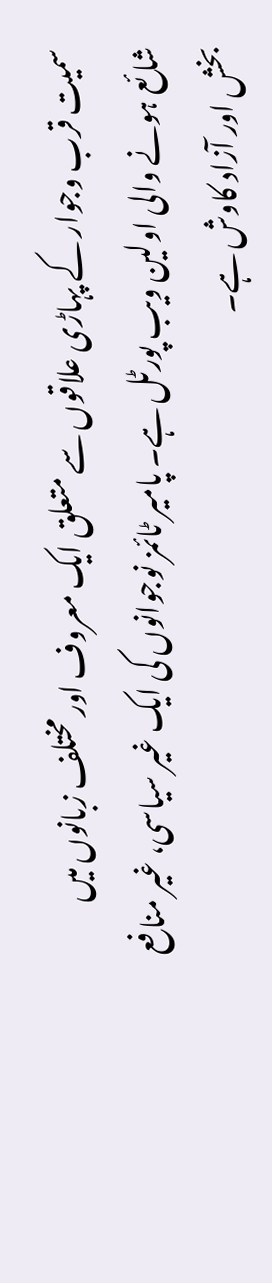سمیت قرب وجوار کے پہاڑی علاقوں سے متعلق ایک معروف اور مختلف زبانوں میں شائع ہونے والی اولین ویب پورٹل ہے۔ پامیر ٹائمز نوجوانوں کی ایک غیر سیاسی، غیر منافع بخش اور آزاد کاوش ہے۔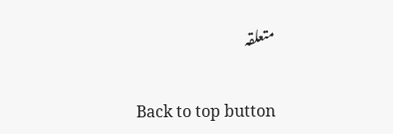متعلقہ

Back to top button